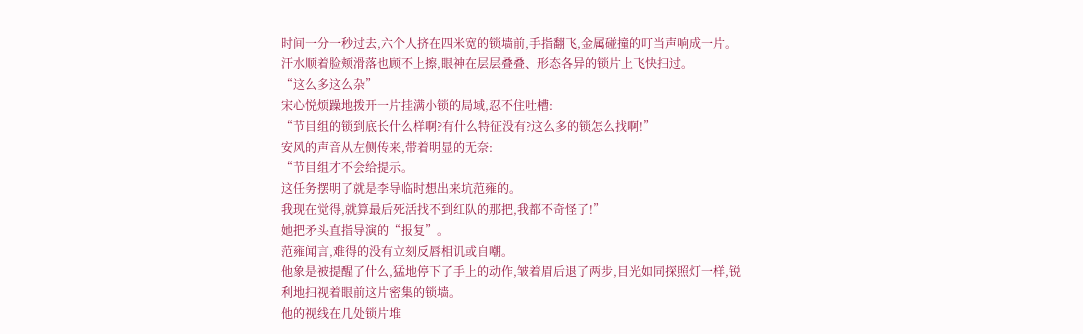时间一分一秒过去,六个人挤在四米宽的锁墙前,手指翻飞,金属碰撞的叮当声响成一片。
汗水顺着脸颊滑落也顾不上擦,眼神在层层叠叠、形态各异的锁片上飞快扫过。
“这么多这么杂”
宋心悦烦躁地拨开一片挂满小锁的局域,忍不住吐槽:
“节目组的锁到底长什么样啊?有什么特征没有?这么多的锁怎么找啊!”
安风的声音从左侧传来,带着明显的无奈:
“节目组才不会给提示。
这任务摆明了就是李导临时想出来坑范雍的。
我现在觉得,就算最后死活找不到红队的那把,我都不奇怪了!”
她把矛头直指导演的“报复”。
范雍闻言,难得的没有立刻反唇相讥或自嘲。
他象是被提醒了什么,猛地停下了手上的动作,皱着眉后退了两步,目光如同探照灯一样,锐利地扫视着眼前这片密集的锁墙。
他的视线在几处锁片堆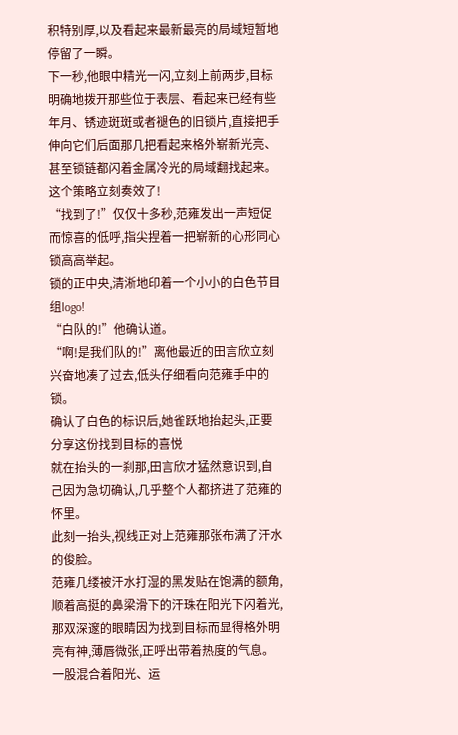积特别厚,以及看起来最新最亮的局域短暂地停留了一瞬。
下一秒,他眼中精光一闪,立刻上前两步,目标明确地拨开那些位于表层、看起来已经有些年月、锈迹斑斑或者褪色的旧锁片,直接把手伸向它们后面那几把看起来格外崭新光亮、甚至锁链都闪着金属冷光的局域翻找起来。
这个策略立刻奏效了!
“找到了!”仅仅十多秒,范雍发出一声短促而惊喜的低呼,指尖捏着一把崭新的心形同心锁高高举起。
锁的正中央,清淅地印着一个小小的白色节目组logo!
“白队的!”他确认道。
“啊!是我们队的!”离他最近的田言欣立刻兴奋地凑了过去,低头仔细看向范雍手中的锁。
确认了白色的标识后,她雀跃地抬起头,正要分享这份找到目标的喜悦
就在抬头的一刹那,田言欣才猛然意识到,自己因为急切确认,几乎整个人都挤进了范雍的怀里。
此刻一抬头,视线正对上范雍那张布满了汗水的俊脸。
范雍几缕被汗水打湿的黑发贴在饱满的额角,顺着高挺的鼻梁滑下的汗珠在阳光下闪着光,那双深邃的眼睛因为找到目标而显得格外明亮有神,薄唇微张,正呼出带着热度的气息。
一股混合着阳光、运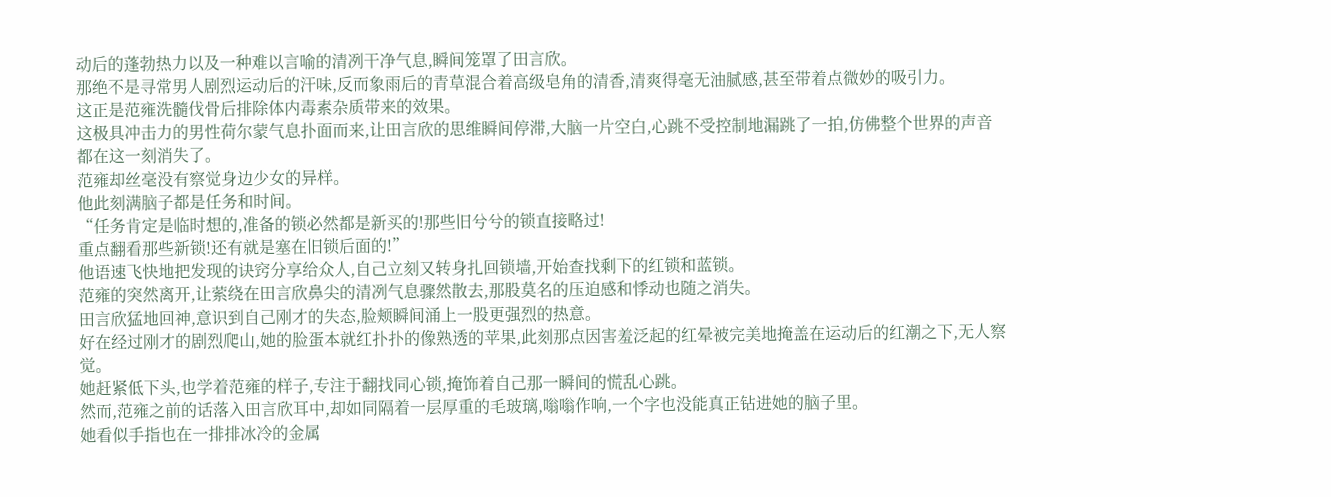动后的蓬勃热力以及一种难以言喻的清冽干净气息,瞬间笼罩了田言欣。
那绝不是寻常男人剧烈运动后的汗味,反而象雨后的青草混合着高级皂角的清香,清爽得毫无油腻感,甚至带着点微妙的吸引力。
这正是范雍洗髓伐骨后排除体内毒素杂质带来的效果。
这极具冲击力的男性荷尔蒙气息扑面而来,让田言欣的思维瞬间停滞,大脑一片空白,心跳不受控制地漏跳了一拍,仿佛整个世界的声音都在这一刻消失了。
范雍却丝毫没有察觉身边少女的异样。
他此刻满脑子都是任务和时间。
“任务肯定是临时想的,准备的锁必然都是新买的!那些旧兮兮的锁直接略过!
重点翻看那些新锁!还有就是塞在旧锁后面的!”
他语速飞快地把发现的诀窍分享给众人,自己立刻又转身扎回锁墙,开始查找剩下的红锁和蓝锁。
范雍的突然离开,让萦绕在田言欣鼻尖的清冽气息骤然散去,那股莫名的压迫感和悸动也随之消失。
田言欣猛地回神,意识到自己刚才的失态,脸颊瞬间涌上一股更强烈的热意。
好在经过刚才的剧烈爬山,她的脸蛋本就红扑扑的像熟透的苹果,此刻那点因害羞泛起的红晕被完美地掩盖在运动后的红潮之下,无人察觉。
她赶紧低下头,也学着范雍的样子,专注于翻找同心锁,掩饰着自己那一瞬间的慌乱心跳。
然而,范雍之前的话落入田言欣耳中,却如同隔着一层厚重的毛玻璃,嗡嗡作响,一个字也没能真正钻进她的脑子里。
她看似手指也在一排排冰冷的金属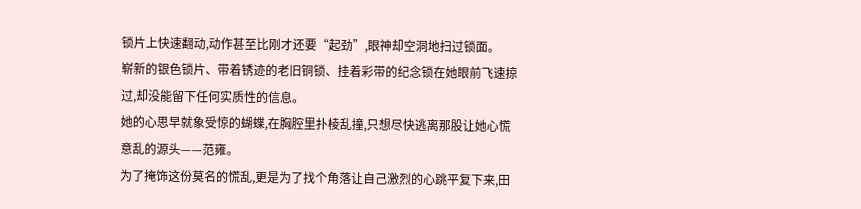锁片上快速翻动,动作甚至比刚才还要“起劲”,眼神却空洞地扫过锁面。
崭新的银色锁片、带着锈迹的老旧铜锁、挂着彩带的纪念锁在她眼前飞速掠过,却没能留下任何实质性的信息。
她的心思早就象受惊的蝴蝶,在胸腔里扑棱乱撞,只想尽快逃离那股让她心慌意乱的源头——范雍。
为了掩饰这份莫名的慌乱,更是为了找个角落让自己激烈的心跳平复下来,田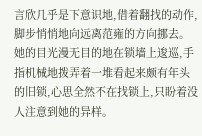言欣几乎是下意识地,借着翻找的动作,脚步悄悄地向远离范雍的方向挪去。
她的目光漫无目的地在锁墙上逡巡,手指机械地拨弄着一堆看起来颇有年头的旧锁,心思全然不在找锁上,只盼着没人注意到她的异样。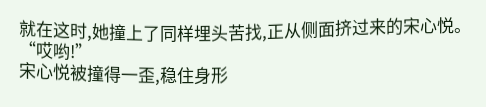就在这时,她撞上了同样埋头苦找,正从侧面挤过来的宋心悦。
“哎哟!”
宋心悦被撞得一歪,稳住身形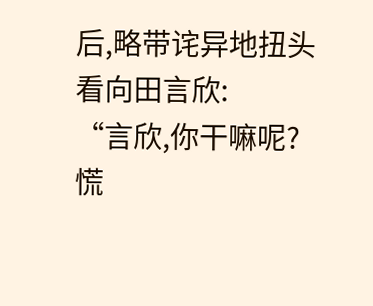后,略带诧异地扭头看向田言欣:
“言欣,你干嘛呢?慌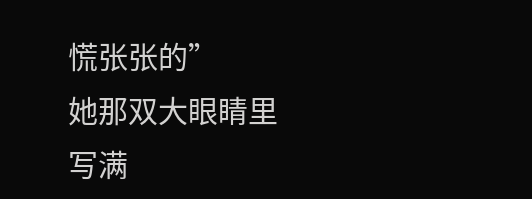慌张张的”
她那双大眼睛里写满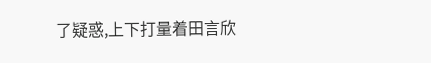了疑惑,上下打量着田言欣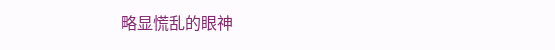略显慌乱的眼神